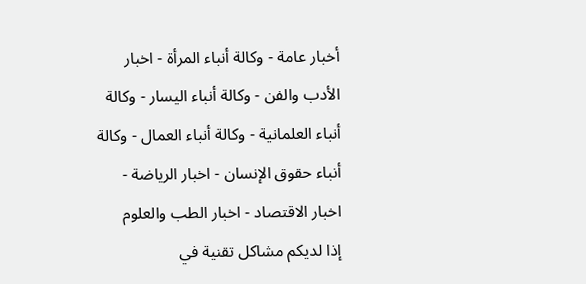أخبار عامة - وكالة أنباء المرأة - اخبار الأدب والفن - وكالة أنباء اليسار - وكالة أنباء العلمانية - وكالة أنباء العمال - وكالة أنباء حقوق الإنسان - اخبار الرياضة - اخبار الاقتصاد - اخبار الطب والعلوم
إذا لديكم مشاكل تقنية في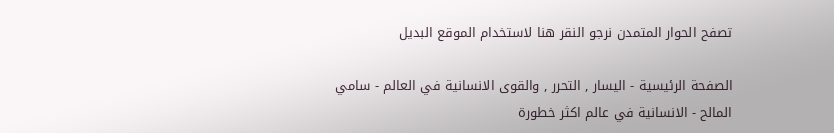تصفح الحوار المتمدن نرجو النقر هنا لاستخدام الموقع البديل

الصفحة الرئيسية - اليسار , التحرر , والقوى الانسانية في العالم - سامي المالح - الانسانية في عالم اكثر خطورة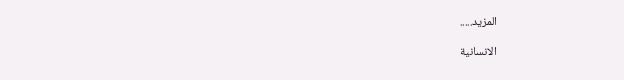المزيد.....

الانسانية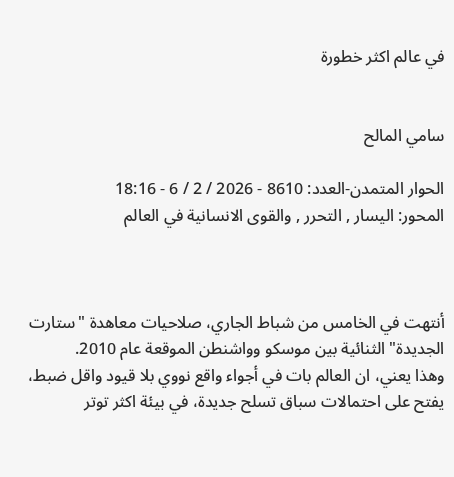في عالم اكثر خطورة


سامي المالح

الحوار المتمدن-العدد: 8610 - 2026 / 2 / 6 - 18:16
المحور: اليسار , التحرر , والقوى الانسانية في العالم



أنتهت في الخامس من شباط الجاري، صلاحيات معاهدة "ستارت الجديدة" الثنائية بين موسكو وواشنطن الموقعة عام 2010.
وهذا يعني، ان العالم بات في أجواء واقع نووي بلا قيود واقل ضبط، يفتح على احتمالات سباق تسلح جديدة، في بيئة اكثر توتر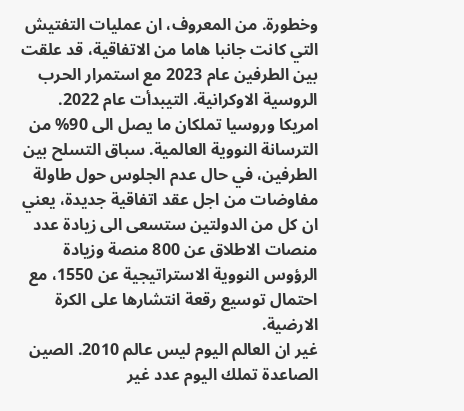وخطورة. من المعروف، ان عمليات التفتيش التي كانت جانبا هاما من الاتفاقية، قد علقت بين الطرفين عام 2023 مع استمرار الحرب الروسية الاوكرانية. التيبدأت عام 2022.
امريكا وروسيا تملكان ما يصل الى 90% من الترسانة النووية العالمية. سباق التسلح بين الطرفين، في حال عدم الجلوس حول طاولة مفاوضات من اجل عقد اتفاقية جديدة، يعني ان كل من الدولتين ستسعى الى زيادة عدد منصات الاطلاق عن 800 منصة وزيادة الرؤوس النووية الاستراتيجية عن 1550، مع احتمال توسيع رقعة انتشارها على الكرة الارضية.
غير ان العالم اليوم ليس عالم 2010. الصين الصاعدة تملك اليوم عدد غير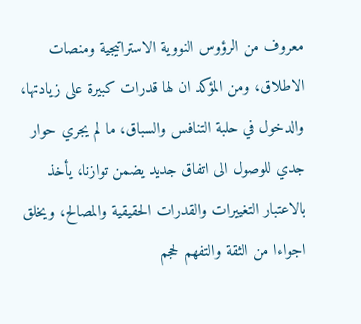معروف من الرؤوس النووية الاستراتيجية ومنصات الاطلاق، ومن المؤكد ان لها قدرات كبيرة على زيادتها، والدخول في حلبة التنافس والسباق، ما لم يجري حوار جدي للوصول الى اتفاق جديد يضمن توازنا، يأخذ بالاعتبار التغييرات والقدرات الحقيقية والمصالح، ويخلق اجواءا من الثقة والتفهم لحجم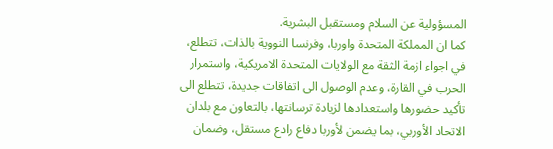المسؤولية عن السلام ومستقبل البشرية.
كما ان المملكة المتحدة واوربا، وفرنسا النووية بالذات، تتطلع، في اجواء ازمة الثقة مع الولايات المتحدة الامريكية، واستمرار الحرب في القارة، وعدم الوصول الى اتفاقات جديدة، تتطلع الى تأكيد حضورها واستعدادها لزيادة ترسانتها، بالتعاون مع بلدان الاتحاد الأوربي، بما يضمن لأوربا دفاع رادع مستقل، وضمان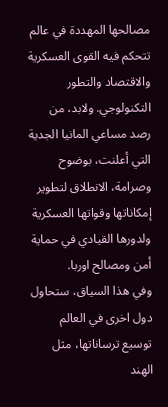مصالحها المهددة في عالم تتحكم فيه القوى العسكرية والاقتصاد والتطور التكنولوجي. ولابد، من رصد مساعي المانيا الجدية التي أعلنت، بوضوح وصرامة، الانطلاق لتطوير إمكاناتها وقواتها العسكرية ولدورها القيادي في حماية أمن ومصالح اوربا.
وفي هذا السياق، ستحاول دول اخرى في العالم توسيع ترساناتها، مثل الهند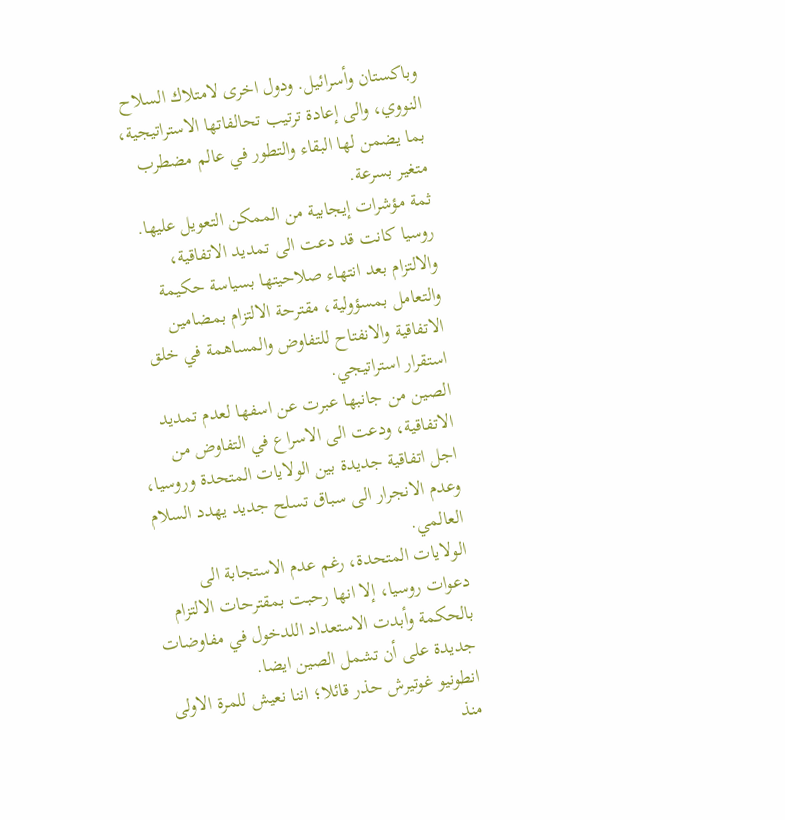وباكستان وأسرائيل. ودول اخرى لامتلاك السلاح النووي، والى إعادة ترتيب تحالفاتها الاستراتيجية، بما يضمن لها البقاء والتطور في عالم مضطرب متغير بسرعة.
ثمة مؤشرات إيجابية من الممكن التعويل عليها. روسيا كانت قد دعت الى تمديد الاتفاقية، والالتزام بعد انتهاء صلاحيتها بسياسة حكيمة والتعامل بمسؤولية، مقترحة الالتزام بمضامين الاتفاقية والانفتاح للتفاوض والمساهمة في خلق استقرار استراتيجي.
الصين من جانبها عبرت عن اسفها لعدم تمديد الاتفاقية، ودعت الى الاسراع في التفاوض من اجل اتفاقية جديدة بين الولايات المتحدة وروسيا، وعدم الانجرار الى سباق تسلح جديد يهدد السلام العالمي.
الولايات المتحدة، رغم عدم الاستجابة الى دعوات روسيا، إلا انها رحبت بمقترحات الالتزام بالحكمة وأبدت الاستعداد اللدخول في مفاوضات جديدة على أن تشمل الصين ايضا.
انطونيو غوتيرش حذر قائلا؛ اننا نعيش للمرة الاولى منذ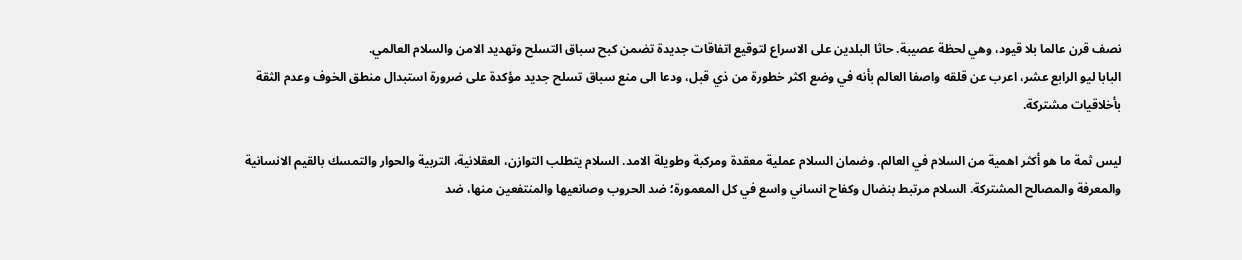نصف قرن عالما بلا قيود، وهي لحظة عصيبة. حاثا البلدين على الاسراع لتوقيع اتفاقات جديدة تضمن كبح سباق التسلح وتهديد الامن والسلام العالمي.
البابا ليو الرابع عشر، اعرب عن قلقه واصفا العالم بأنه في وضع اكثر خطورة من ذي قبل، ودعا الى منع سباق تسلح جديد مؤكدة على ضرورة استبدال منطق الخوف وعدم الثقة بأخلاقيات مشتركة.

ليس ثمة ما هو أكثر اهمية من السلام في العالم. وضمان السلام عملية معقدة ومركبة وطويلة الامد. السلام يتطلب التوازن، العقلانية، التربية والحوار والتمسك بالقيم الانسانية والمعرفة والمصالح المشتركة. السلام مرتبط بنضال وكفاح انساني واسع في كل المعمورة؛ ضد الحروب وصانعيها والمنتفعين منها، ضد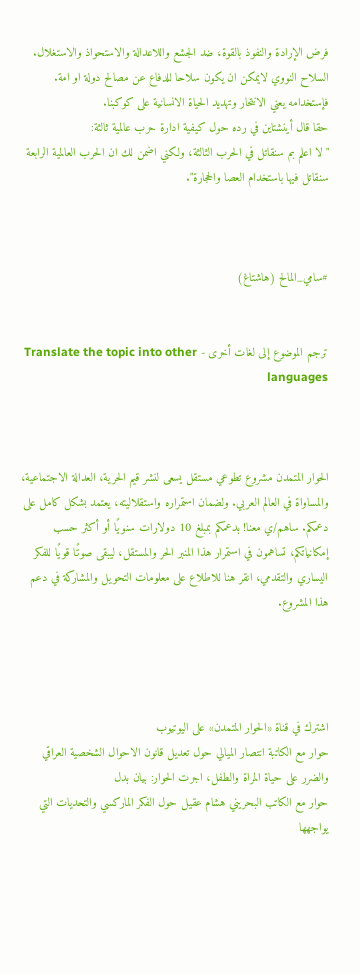فرض الإرادة والنفوذ بالقوة، ضد الجشع واللاعدالة والاستحواذ والاستغلال.
السلاح النووي لايمكن ان يكون سلاحا للدفاع عن مصالح دولة او امة. فإستخدامه يعني الانتحار وتهديد الحياة الانسانية على كوكبنا.
حقا قال أينشتاين في رده حول كيفية ادارة حرب عالمية ثالثة:
"لا اعلم بم سنقاتل في الحرب الثالثة، ولكني اضمن لك ان الحرب العالمية الرابعة سنقاتل فيها باستخدام العصا والحجارة".



#سامي_المالح (هاشتاغ)


ترجم الموضوع إلى لغات أخرى - Translate the topic into other languages



الحوار المتمدن مشروع تطوعي مستقل يسعى لنشر قيم الحرية، العدالة الاجتماعية، والمساواة في العالم العربي. ولضمان استمراره واستقلاليته، يعتمد بشكل كامل على دعمكم. ساهم/ي معنا! بدعمكم بمبلغ 10 دولارات سنويًا أو أكثر حسب إمكانياتكم، تساهمون في استمرار هذا المنبر الحر والمستقل، ليبقى صوتًا قويًا للفكر اليساري والتقدمي، انقر هنا للاطلاع على معلومات التحويل والمشاركة في دعم هذا المشروع.




اشترك في قناة «الحوار المتمدن» على اليوتيوب
حوار مع الكاتبة انتصار الميالي حول تعديل قانون الاحوال الشخصية العراقي والضرر على حياة المراة والطفل، اجرت الحوار: بيان بدل
حوار مع الكاتب البحريني هشام عقيل حول الفكر الماركسي والتحديات التي يواجهها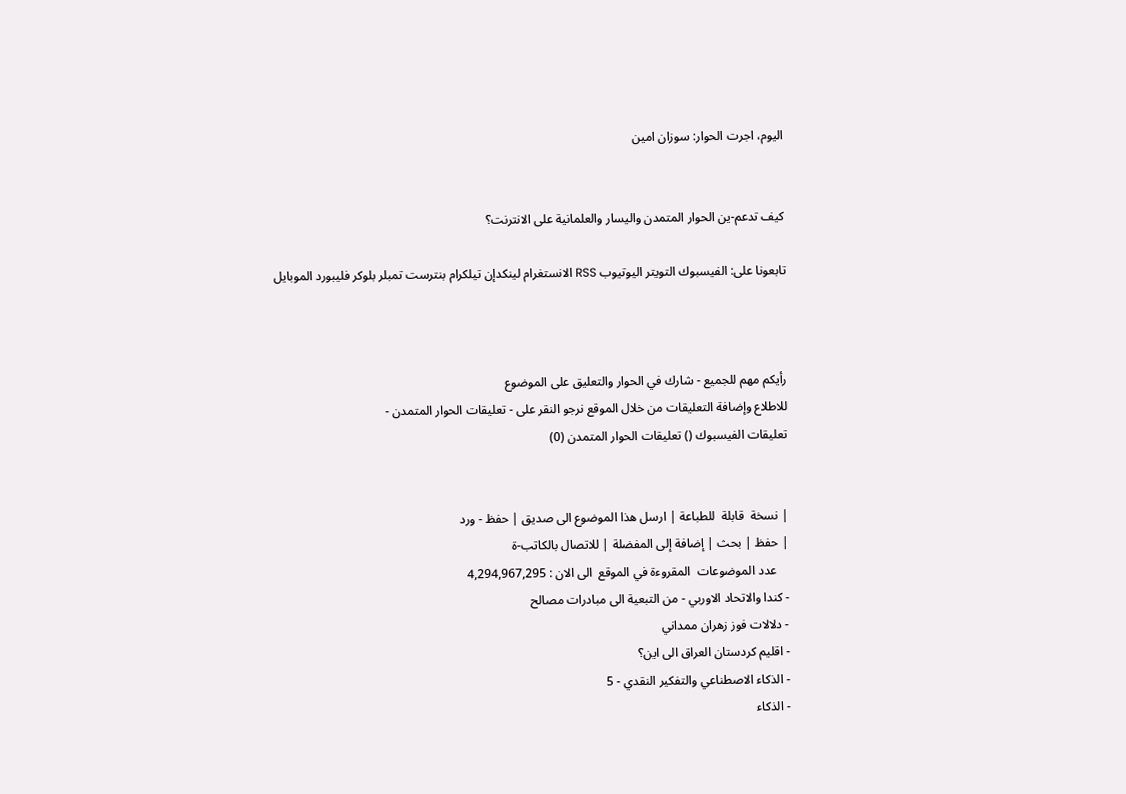اليوم، اجرت الحوار: سوزان امين


كيف تدعم-ين الحوار المتمدن واليسار والعلمانية على الانترنت؟

تابعونا على: الفيسبوك التويتر اليوتيوب RSS الانستغرام لينكدإن تيلكرام بنترست تمبلر بلوكر فليبورد الموبايل



رأيكم مهم للجميع - شارك في الحوار والتعليق على الموضوع
للاطلاع وإضافة التعليقات من خلال الموقع نرجو النقر على - تعليقات الحوار المتمدن -
تعليقات الفيسبوك () تعليقات الحوار المتمدن (0)


| نسخة  قابلة  للطباعة | ارسل هذا الموضوع الى صديق | حفظ - ورد
| حفظ | بحث | إضافة إلى المفضلة | للاتصال بالكاتب-ة
    عدد الموضوعات  المقروءة في الموقع  الى الان : 4,294,967,295
- كندا والاتحاد الاوربي - من التبعية الى مبادرات مصالح
- دلالات فوز زهران ممداني
- اقليم كردستان العراق الى اين؟
- الذكاء الاصطناعي والتفكير النقدي - 5
- الذكاء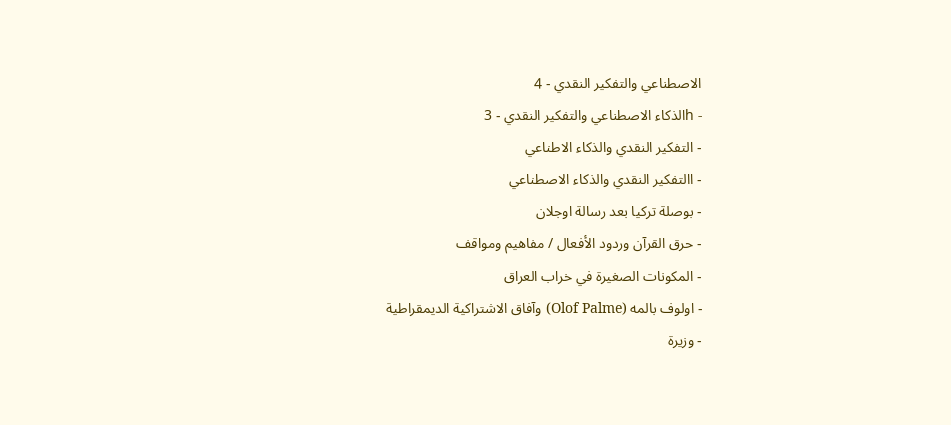الاصطناعي والتفكير النقدي - 4
- hالذكاء الاصطناعي والتفكير النقدي - 3
- التفكير النقدي والذكاء الاطناعي
- االتفكير النقدي والذكاء الاصطناعي
- بوصلة تركيا بعد رسالة اوجلان
- حرق القرآن وردود الأفعال / مفاهيم ومواقف
- المكونات الصغيرة في خراب العراق
- اولوف بالمه (Olof Palme) وآفاق الاشتراكية الديمقراطية
- وزيرة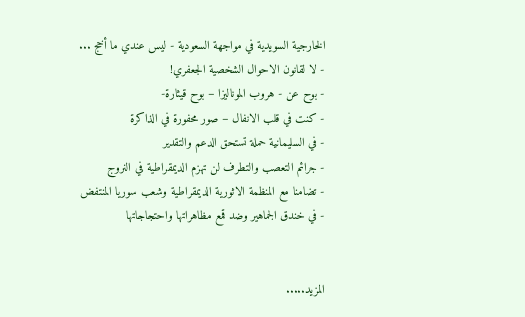الخارجية السويدية في مواجهة السعودية - ليس عندي ما أخج ...
- لا لقانون الاحوال الشخصية الجعفري!
- بوح عن - هروب الموناليزا – بوح قيثارة-
- كنت في قلب الانفال – صور محفورة في الذاكرة
- في السليمانية حملة تستحق الدعم والتقدير
- جرائم التعصب والتطرف لن تهزم الديمقراطية في النروج
- تضامنا مع المنظمة الاثورية الديمقراطية وشعب سوريا المنتفض
- في خندق الجماهير وضد قمع مظاهراتها واحتجاجاتها


المزيد.....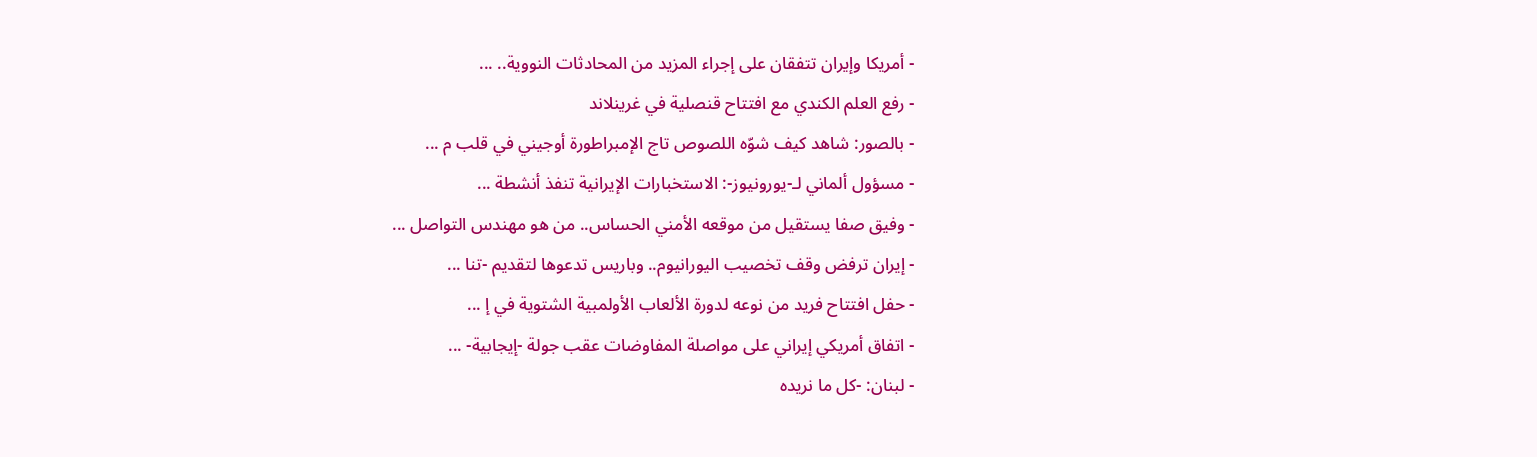- أمريكا وإيران تتفقان على إجراء المزيد من المحادثات النووية.. ...
- رفع العلم الكندي مع افتتاح قنصلية في غرينلاند
- بالصور: شاهد كيف شوّه اللصوص تاج الإمبراطورة أوجيني في قلب م ...
- مسؤول ألماني لـ-يورونيوز-: الاستخبارات الإيرانية تنفذ أنشطة ...
- وفيق صفا يستقيل من موقعه الأمني الحساس.. من هو مهندس التواصل ...
- إيران ترفض وقف تخصيب اليورانيوم.. وباريس تدعوها لتقديم -تنا ...
- حفل افتتاح فريد من نوعه لدورة الألعاب الأولمبية الشتوية في إ ...
- اتفاق أمريكي إيراني على مواصلة المفاوضات عقب جولة -إيجابية- ...
- لبنان: -كل ما نريده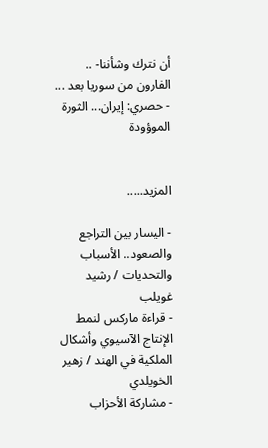أن نترك وشأننا- .. الفارون من سوريا بعد ...
- حصري: إيران... الثورة الموؤودة


المزيد.....

- اليسار بين التراجع والصعود.. الأسباب والتحديات / رشيد غويلب
- قراءة ماركس لنمط الإنتاج الآسيوي وأشكال الملكية في الهند / زهير الخويلدي
- مشاركة الأحزاب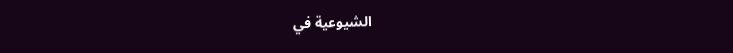الشيوعية في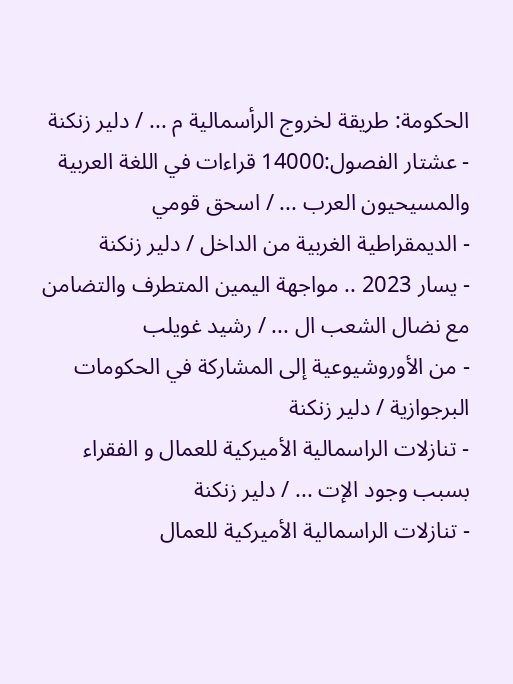الحكومة: طريقة لخروج الرأسمالية م ... / دلير زنكنة
- عشتار الفصول:14000 قراءات في اللغة العربية والمسيحيون العرب ... / اسحق قومي
- الديمقراطية الغربية من الداخل / دلير زنكنة
- يسار 2023 .. مواجهة اليمين المتطرف والتضامن مع نضال الشعب ال ... / رشيد غويلب
- من الأوروشيوعية إلى المشاركة في الحكومات البرجوازية / دلير زنكنة
- تنازلات الراسمالية الأميركية للعمال و الفقراء بسبب وجود الإت ... / دلير زنكنة
- تنازلات الراسمالية الأميركية للعمال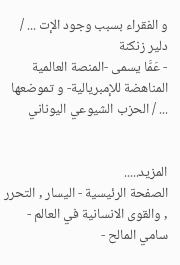و الفقراء بسبب وجود الإت ... / دلير زنكنة
- عَمَّا يسمى -المنصة العالمية المناهضة للإمبريالية- و تموضعها ... / الحزب الشيوعي اليوناني


المزيد.....
الصفحة الرئيسية - اليسار , التحرر , والقوى الانسانية في العالم - سامي المالح -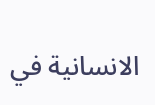الانسانية في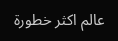عالم اكثر خطورة